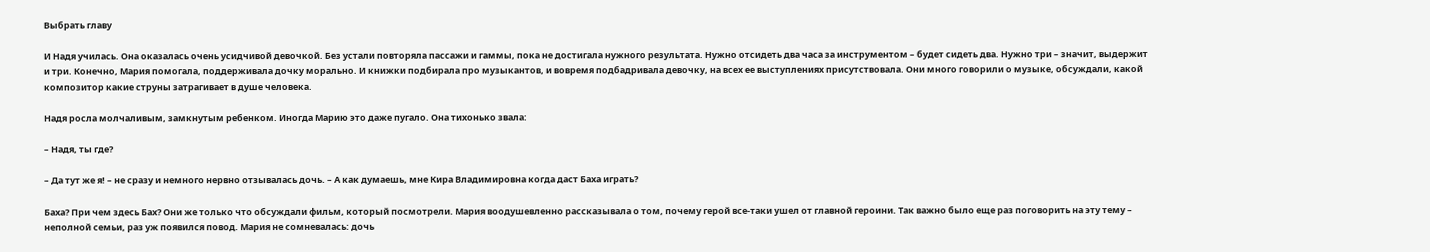Выбрать главу

И Надя училась. Она оказалась очень усидчивой девочкой. Без устали повторяла пассажи и гаммы, пока не достигала нужного результата. Нужно отсидеть два часа за инструментом – будет сидеть два. Нужно три – значит, выдержит и три. Конечно, Мария помогала, поддерживала дочку морально. И книжки подбирала про музыкантов, и вовремя подбадривала девочку, на всех ее выступлениях присутствовала. Они много говорили о музыке, обсуждали, какой композитор какие струны затрагивает в душе человека.

Надя росла молчаливым, замкнутым ребенком. Иногда Марию это даже пугало. Она тихонько звала:

– Надя, ты где?

– Да тут же я! – не сразу и немного нервно отзывалась дочь. – А как думаешь, мне Кира Владимировна когда даст Баха играть?

Баха? При чем здесь Бах? Они же только что обсуждали фильм, который посмотрели. Мария воодушевленно рассказывала о том, почему герой все-таки ушел от главной героини. Так важно было еще раз поговорить на эту тему – неполной семьи, раз уж появился повод. Мария не сомневалась: дочь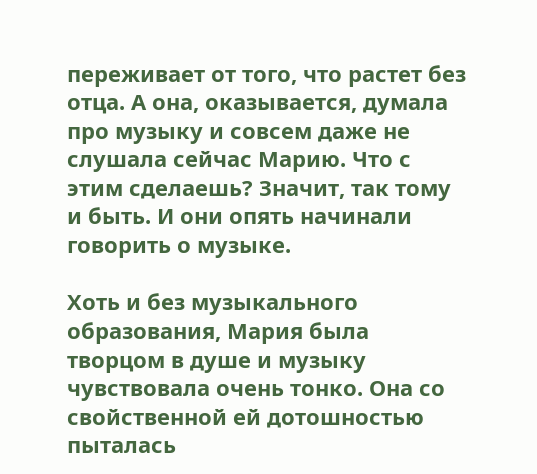переживает от того, что растет без отца. А она, оказывается, думала про музыку и совсем даже не слушала сейчас Марию. Что с этим сделаешь? Значит, так тому и быть. И они опять начинали говорить о музыке.

Хоть и без музыкального образования, Мария была творцом в душе и музыку чувствовала очень тонко. Она со свойственной ей дотошностью пыталась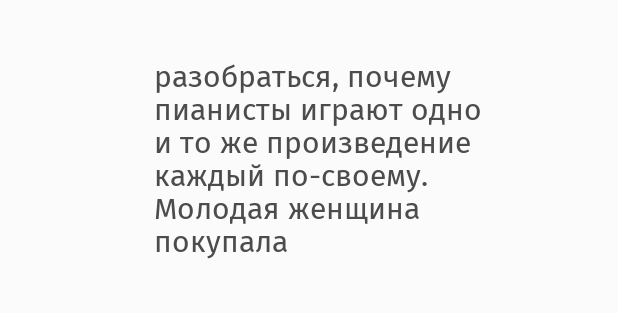разобраться, почему пианисты играют одно и то же произведение каждый по-своему. Молодая женщина покупала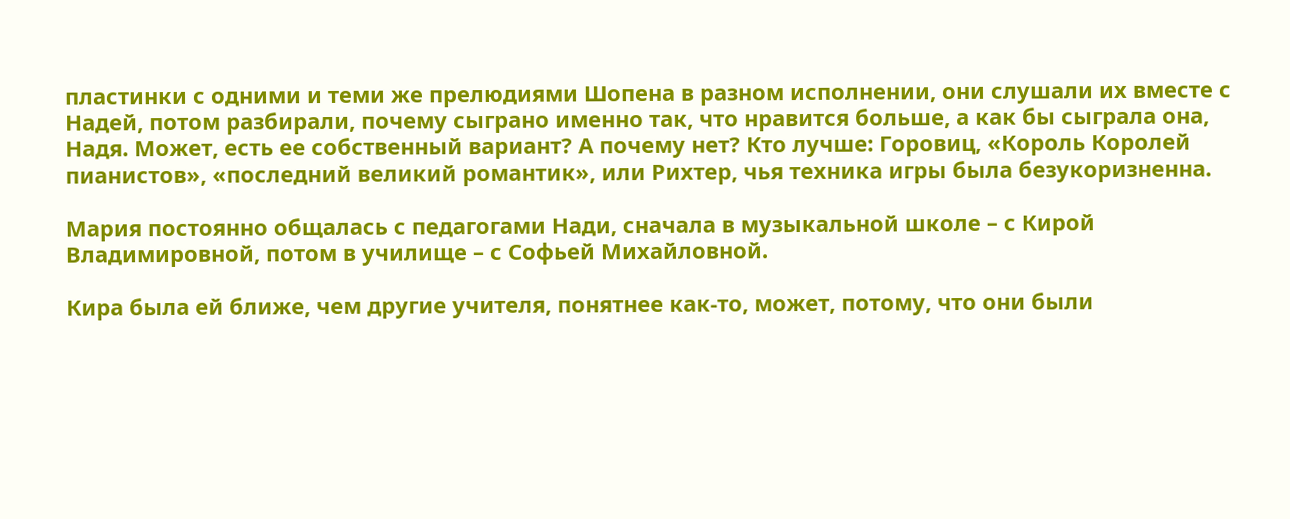пластинки с одними и теми же прелюдиями Шопена в разном исполнении, они слушали их вместе с Надей, потом разбирали, почему сыграно именно так, что нравится больше, а как бы сыграла она, Надя. Может, есть ее собственный вариант? А почему нет? Кто лучше: Горовиц, «Король Королей пианистов», «последний великий романтик», или Рихтер, чья техника игры была безукоризненна.

Мария постоянно общалась с педагогами Нади, сначала в музыкальной школе – с Кирой Владимировной, потом в училище – с Софьей Михайловной.

Кира была ей ближе, чем другие учителя, понятнее как-то, может, потому, что они были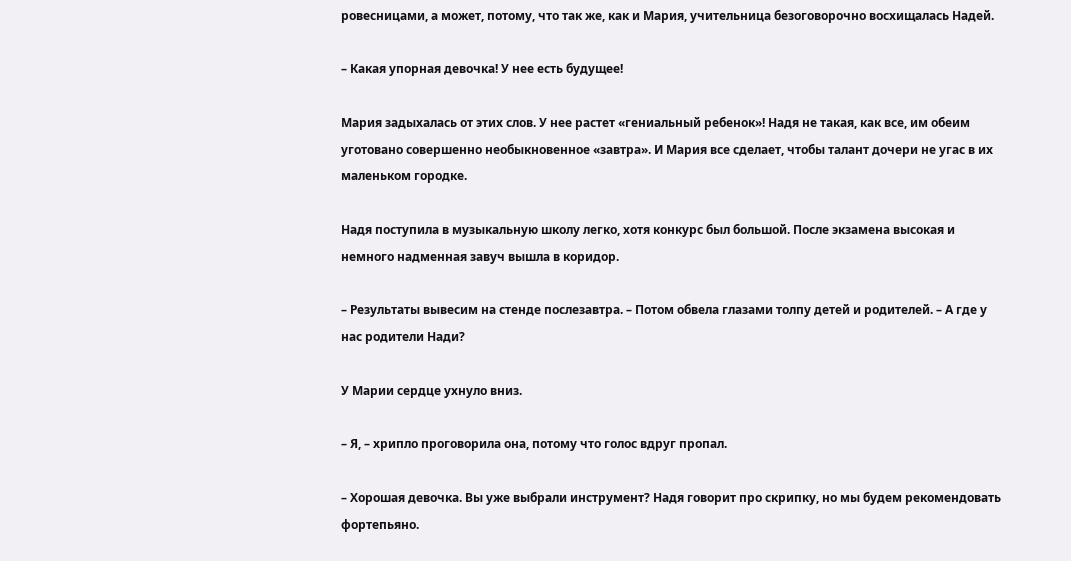ровесницами, а может, потому, что так же, как и Мария, учительница безоговорочно восхищалась Надей.

– Какая упорная девочка! У нее есть будущее!

Мария задыхалась от этих слов. У нее растет «гениальный ребенок»! Надя не такая, как все, им обеим уготовано совершенно необыкновенное «завтра». И Мария все сделает, чтобы талант дочери не угас в их маленьком городке.

Надя поступила в музыкальную школу легко, хотя конкурс был большой. После экзамена высокая и немного надменная завуч вышла в коридор.

– Результаты вывесим на стенде послезавтра. – Потом обвела глазами толпу детей и родителей. – А где у нас родители Нади?

У Марии сердце ухнуло вниз.

– Я, – хрипло проговорила она, потому что голос вдруг пропал.

– Хорошая девочка. Вы уже выбрали инструмент? Надя говорит про скрипку, но мы будем рекомендовать фортепьяно.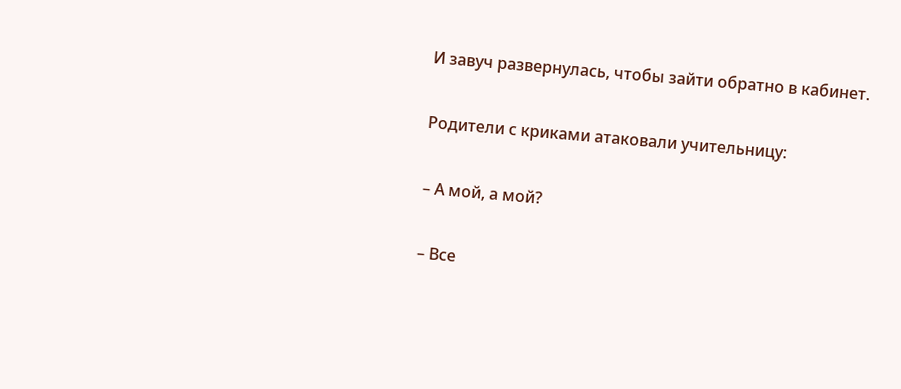И завуч развернулась, чтобы зайти обратно в кабинет.

Родители с криками атаковали учительницу:

– А мой, а мой?

– Все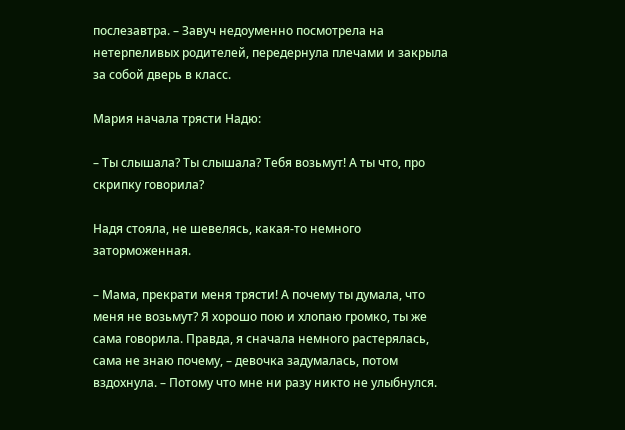послезавтра. – Завуч недоуменно посмотрела на нетерпеливых родителей, передернула плечами и закрыла за собой дверь в класс.

Мария начала трясти Надю:

– Ты слышала? Ты слышала? Тебя возьмут! А ты что, про скрипку говорила?

Надя стояла, не шевелясь, какая-то немного заторможенная.

– Мама, прекрати меня трясти! А почему ты думала, что меня не возьмут? Я хорошо пою и хлопаю громко, ты же сама говорила. Правда, я сначала немного растерялась, сама не знаю почему, – девочка задумалась, потом вздохнула. – Потому что мне ни разу никто не улыбнулся.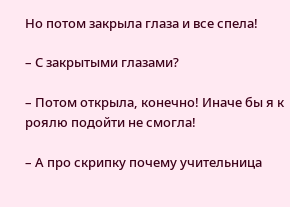Но потом закрыла глаза и все спела!

– С закрытыми глазами?

– Потом открыла, конечно! Иначе бы я к роялю подойти не смогла!

– А про скрипку почему учительница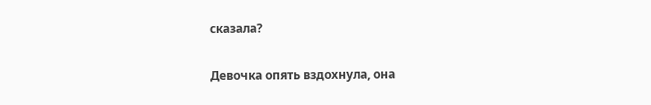сказала?

Девочка опять вздохнула, она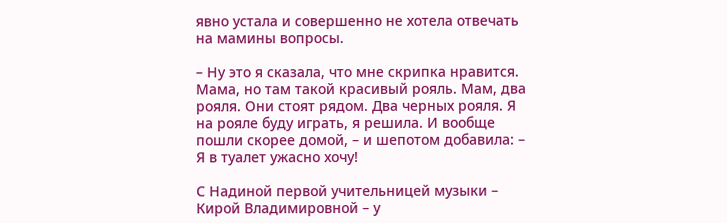явно устала и совершенно не хотела отвечать на мамины вопросы.

– Ну это я сказала, что мне скрипка нравится. Мама, но там такой красивый рояль. Мам, два рояля. Они стоят рядом. Два черных рояля. Я на рояле буду играть, я решила. И вообще пошли скорее домой, – и шепотом добавила: – Я в туалет ужасно хочу!

С Надиной первой учительницей музыки – Кирой Владимировной – у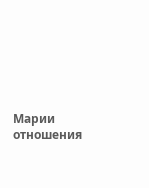Марии отношения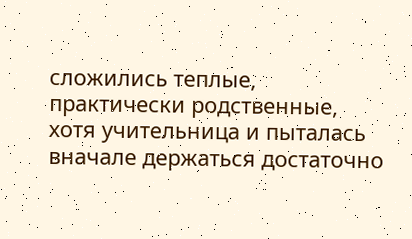сложились теплые, практически родственные, хотя учительница и пыталась вначале держаться достаточно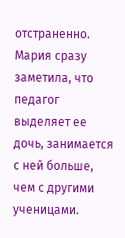отстраненно. Мария сразу заметила, что педагог выделяет ее дочь, занимается с ней больше, чем с другими ученицами.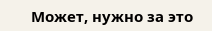Может, нужно за это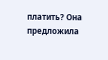платить? Она предложила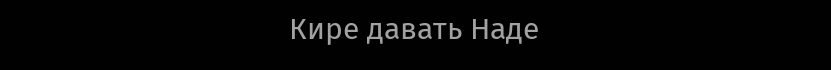Кире давать Наде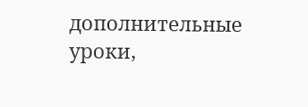дополнительные уроки,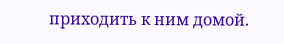приходить к ним домой.